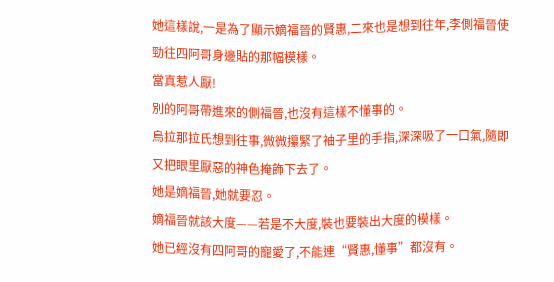她這樣說,一是為了顯示嫡福晉的賢惠,二來也是想到往年,李側福晉使勁往四阿哥身邊貼的那幅模樣。
當真惹人厭!
別的阿哥帶進來的側福晉,也沒有這樣不懂事的。
烏拉那拉氏想到往事,微微攥緊了袖子里的手指,深深吸了一口氣,隨即又把眼里厭惡的神色掩飾下去了。
她是嫡福晉,她就要忍。
嫡福晉就該大度——若是不大度,裝也要裝出大度的模樣。
她已經沒有四阿哥的寵愛了,不能連“賢惠,懂事”都沒有。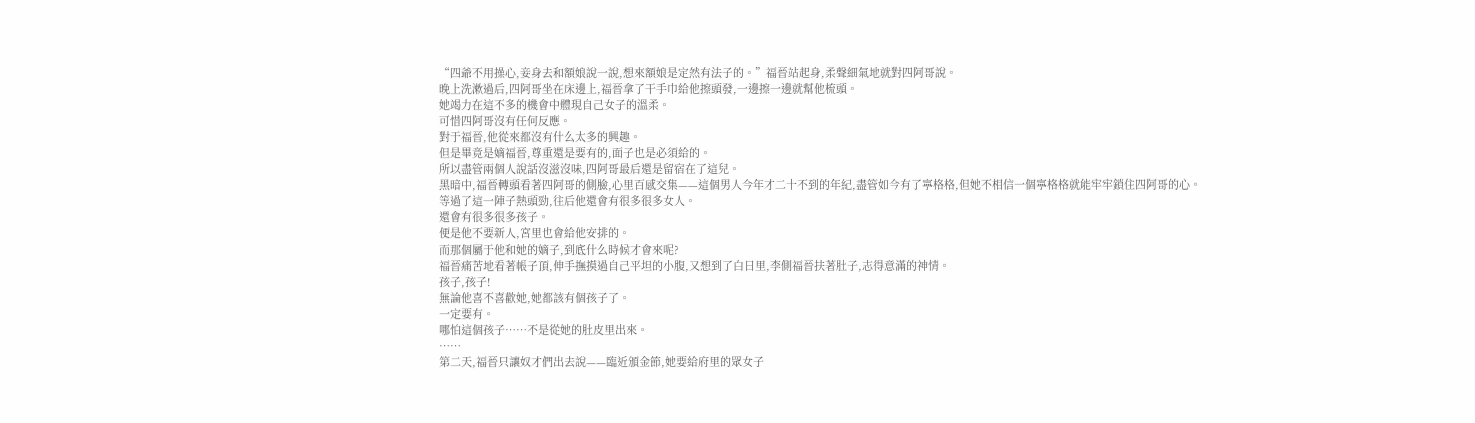“四爺不用操心,妾身去和額娘說一說,想來額娘是定然有法子的。”福晉站起身,柔聲細氣地就對四阿哥說。
晚上洗漱過后,四阿哥坐在床邊上,福晉拿了干手巾給他擦頭發,一邊擦一邊就幫他梳頭。
她竭力在這不多的機會中體現自己女子的溫柔。
可惜四阿哥沒有任何反應。
對于福晉,他從來都沒有什么太多的興趣。
但是畢竟是嫡福晉,尊重還是要有的,面子也是必須給的。
所以盡管兩個人說話沒滋沒味,四阿哥最后還是留宿在了這兒。
黑暗中,福晉轉頭看著四阿哥的側臉,心里百感交集——這個男人今年才二十不到的年紀,盡管如今有了寧格格,但她不相信一個寧格格就能牢牢鎖住四阿哥的心。
等過了這一陣子熱頭勁,往后他還會有很多很多女人。
還會有很多很多孩子。
便是他不要新人,宮里也會給他安排的。
而那個屬于他和她的嫡子,到底什么時候才會來呢?
福晉痛苦地看著帳子頂,伸手撫摸過自己平坦的小腹,又想到了白日里,李側福晉扶著肚子,志得意滿的神情。
孩子,孩子!
無論他喜不喜歡她,她都該有個孩子了。
一定要有。
哪怕這個孩子……不是從她的肚皮里出來。
……
第二天,福晉只讓奴才們出去說——臨近頒金節,她要給府里的眾女子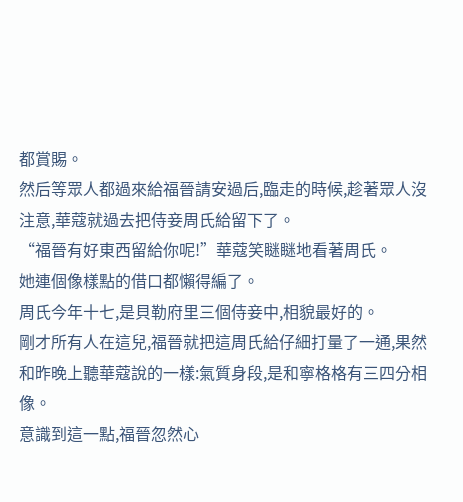都賞賜。
然后等眾人都過來給福晉請安過后,臨走的時候,趁著眾人沒注意,華蔻就過去把侍妾周氏給留下了。
“福晉有好東西留給你呢!”華蔻笑瞇瞇地看著周氏。
她連個像樣點的借口都懶得編了。
周氏今年十七,是貝勒府里三個侍妾中,相貌最好的。
剛才所有人在這兒,福晉就把這周氏給仔細打量了一通,果然和昨晚上聽華蔻說的一樣:氣質身段,是和寧格格有三四分相像。
意識到這一點,福晉忽然心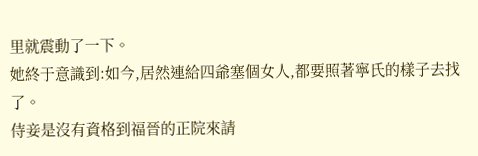里就震動了一下。
她終于意識到:如今,居然連給四爺塞個女人,都要照著寧氏的樣子去找了。
侍妾是沒有資格到福晉的正院來請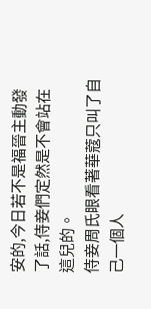安的,今日若不是福晉主動發了話,侍妾們定然是不會站在這兒的。
侍妾周氏眼看著華蔻只叫了自己一個人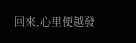回來,心里便越發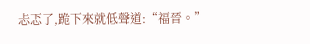忐忑了,跪下來就低聲道:“福晉。”